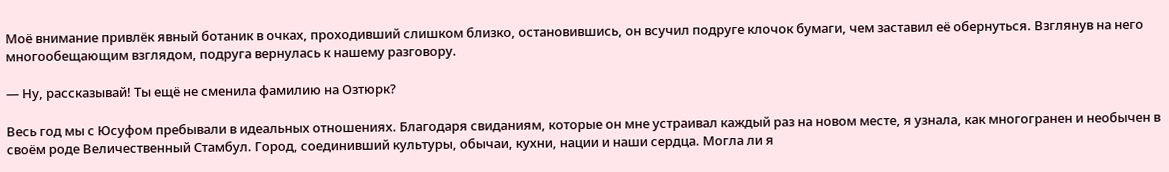Моё внимание привлёк явный ботаник в очках, проходивший слишком близко, остановившись, он всучил подруге клочок бумаги, чем заставил её обернуться. Взглянув на него многообещающим взглядом, подруга вернулась к нашему разговору.

— Ну, рассказывай! Ты ещё не сменила фамилию на Озтюрк?

Весь год мы с Юсуфом пребывали в идеальных отношениях. Благодаря свиданиям, которые он мне устраивал каждый раз на новом месте, я узнала, как многогранен и необычен в своём роде Величественный Стамбул. Город, соединивший культуры, обычаи, кухни, нации и наши сердца. Могла ли я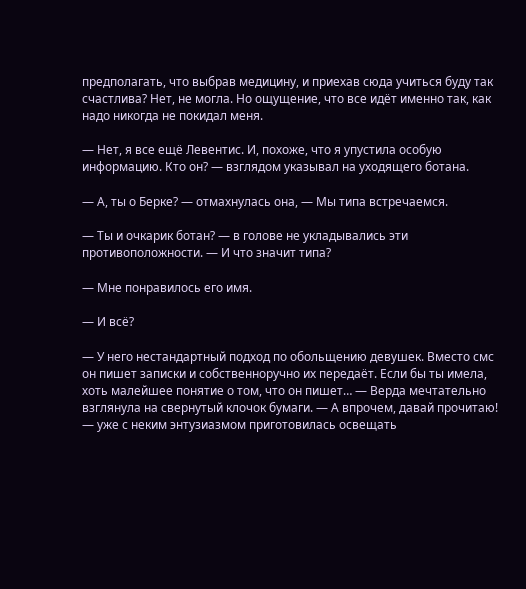предполагать, что выбрав медицину, и приехав сюда учиться буду так счастлива? Нет, не могла. Но ощущение, что все идёт именно так, как надо никогда не покидал меня.

— Нет, я все ещё Левентис. И, похоже, что я упустила особую информацию. Кто он? — взглядом указывал на уходящего ботана.

— А, ты о Берке? — отмахнулась она, — Мы типа встречаемся.

— Ты и очкарик ботан? — в голове не укладывались эти противоположности. — И что значит типа?

— Мне понравилось его имя.

— И всё?

— У него нестандартный подход по обольщению девушек. Вместо смс он пишет записки и собственноручно их передаёт. Если бы ты имела, хоть малейшее понятие о том, что он пишет… — Верда мечтательно взглянула на свернутый клочок бумаги. — А впрочем, давай прочитаю! — уже с неким энтузиазмом приготовилась освещать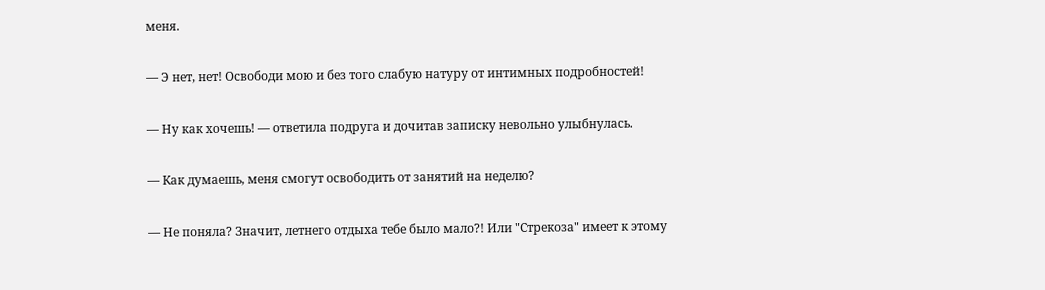меня.

— Э нет, нет! Освободи мою и без того слабую натуру от интимных подробностей!

— Ну как хочешь! — ответила подруга и дочитав записку невольно улыбнулась.

— Как думаешь, меня смогут освободить от занятий на неделю?

— Не поняла? Значит, летнего отдыха тебе было мало?! Или "Стрекоза" имеет к этому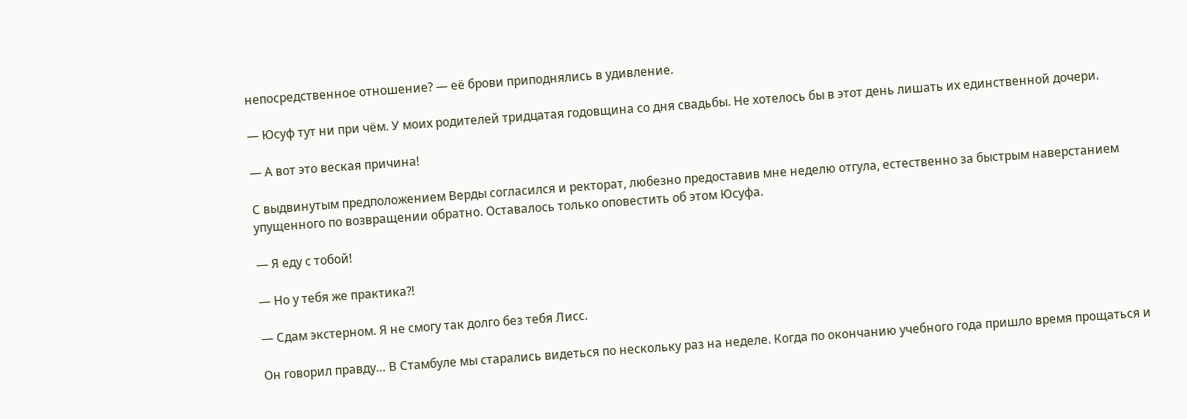непосредственное отношение? — её брови приподнялись в удивление.

— Юсуф тут ни при чём. У моих родителей тридцатая годовщина со дня свадьбы. Не хотелось бы в этот день лишать их единственной дочери.

— А вот это веская причина!

С выдвинутым предположением Верды согласился и ректорат, любезно предоставив мне неделю отгула, естественно за быстрым наверстанием упущенного по возвращении обратно. Оставалось только оповестить об этом Юсуфа.

— Я еду с тобой!

— Но у тебя же практика?!

— Сдам экстерном. Я не смогу так долго без тебя Лисс.

Он говорил правду… В Стамбуле мы старались видеться по нескольку раз на неделе. Когда по окончанию учебного года пришло время прощаться и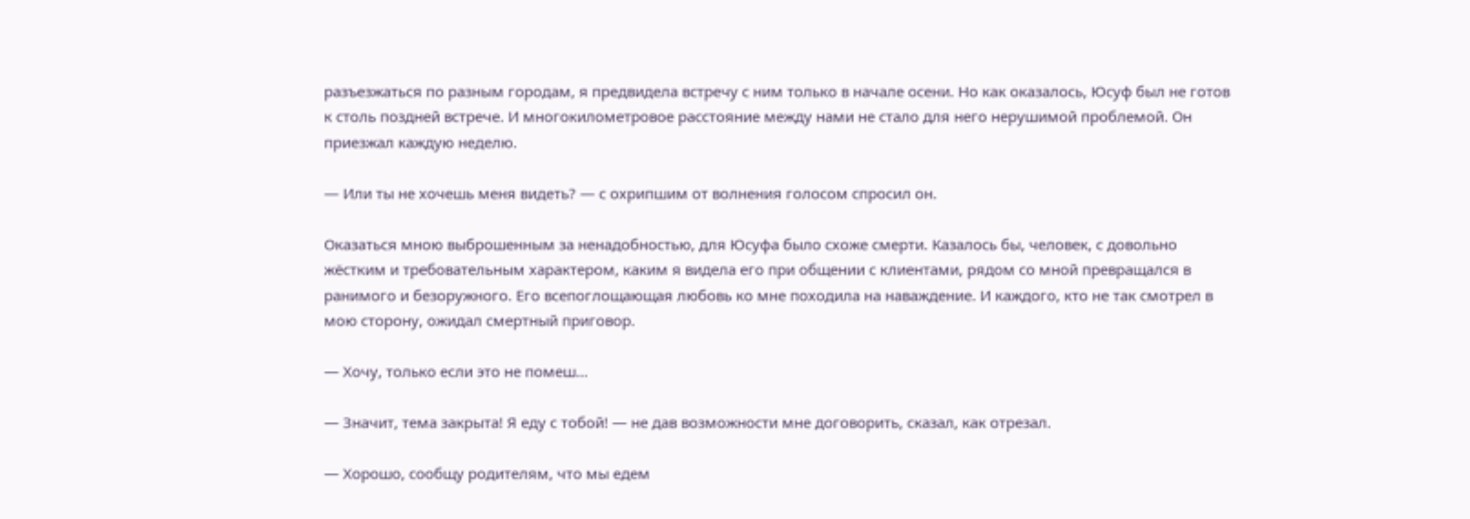разъезжаться по разным городам, я предвидела встречу с ним только в начале осени. Но как оказалось, Юсуф был не готов к столь поздней встрече. И многокилометровое расстояние между нами не стало для него нерушимой проблемой. Он приезжал каждую неделю.

— Или ты не хочешь меня видеть? — с охрипшим от волнения голосом спросил он.

Оказаться мною выброшенным за ненадобностью, для Юсуфа было схоже смерти. Казалось бы, человек, с довольно жёстким и требовательным характером, каким я видела его при общении с клиентами, рядом со мной превращался в ранимого и безоружного. Его всепоглощающая любовь ко мне походила на наваждение. И каждого, кто не так смотрел в мою сторону, ожидал смертный приговор.

— Хочу, только если это не помеш…

— Значит, тема закрыта! Я еду с тобой! — не дав возможности мне договорить, сказал, как отрезал.

— Хорошо, сообщу родителям, что мы едем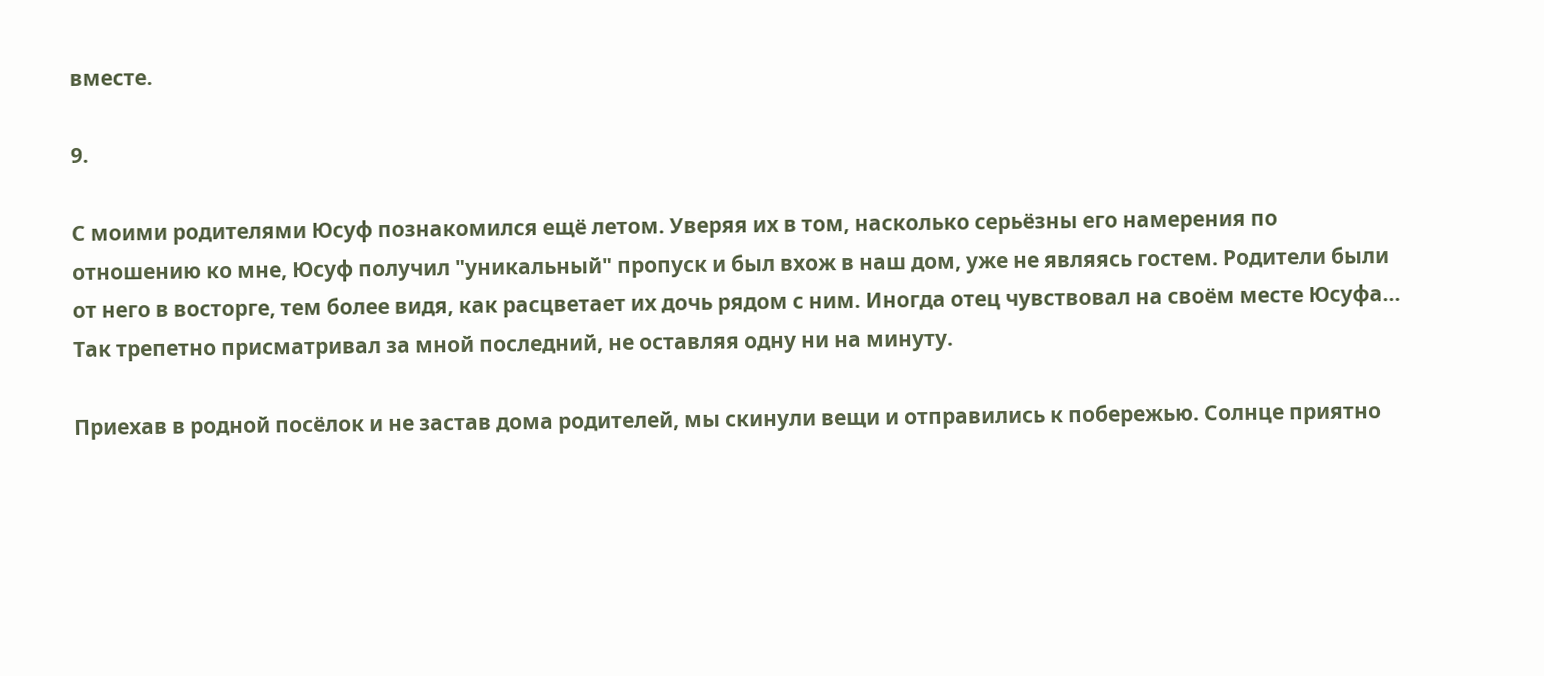вместе.

9.

С моими родителями Юсуф познакомился ещё летом. Уверяя их в том, насколько серьёзны его намерения по отношению ко мне, Юсуф получил "уникальный" пропуск и был вхож в наш дом, уже не являясь гостем. Родители были от него в восторге, тем более видя, как расцветает их дочь рядом с ним. Иногда отец чувствовал на своём месте Юсуфа… Так трепетно присматривал за мной последний, не оставляя одну ни на минуту.

Приехав в родной посёлок и не застав дома родителей, мы скинули вещи и отправились к побережью. Солнце приятно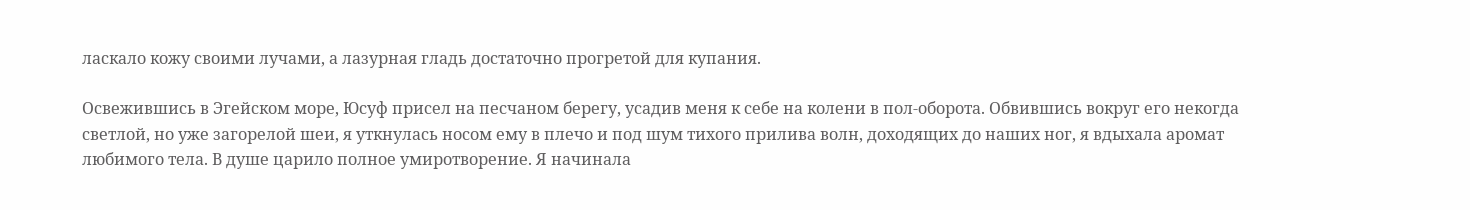ласкало кожу своими лучами, а лазурная гладь достаточно прогретой для купания.

Освежившись в Эгейском море, Юсуф присел на песчаном берегу, усадив меня к себе на колени в пол-оборота. Обвившись вокруг его некогда светлой, но уже загорелой шеи, я уткнулась носом ему в плечо и под шум тихого прилива волн, доходящих до наших ног, я вдыхала аромат любимого тела. В душе царило полное умиротворение. Я начинала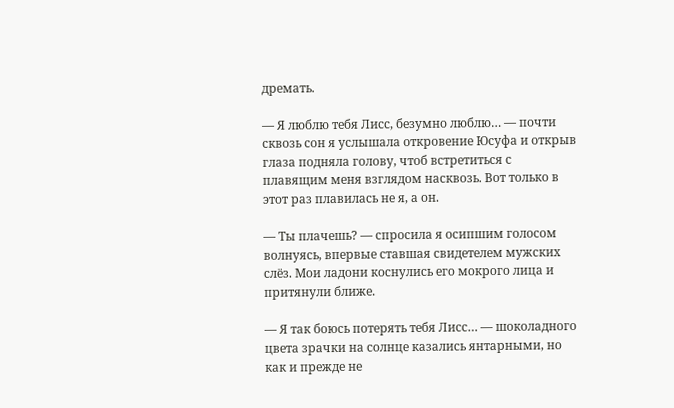дремать.

— Я люблю тебя Лисс, безумно люблю… — почти сквозь сон я услышала откровение Юсуфа и открыв глаза подняла голову, чтоб встретиться с плавящим меня взглядом насквозь. Вот только в этот раз плавилась не я, а он.

— Ты плачешь? — спросила я осипшим голосом волнуясь, впервые ставшая свидетелем мужских слёз. Мои ладони коснулись его мокрого лица и притянули ближе.

— Я так боюсь потерять тебя Лисс… — шоколадного цвета зрачки на солнце казались янтарными, но как и прежде не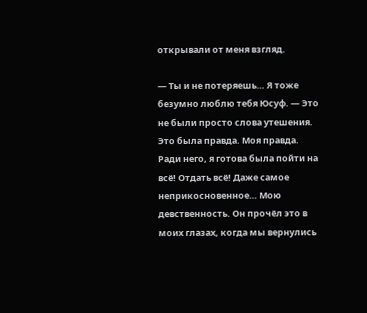открывали от меня взгляд.

— Ты и не потеряешь… Я тоже безумно люблю тебя Юсуф. — Это не были просто слова утешения. Это была правда. Моя правда. Ради него, я готова была пойти на всё! Отдать всё! Даже самое неприкосновенное… Мою девственность. Он прочёл это в моих глазах, когда мы вернулись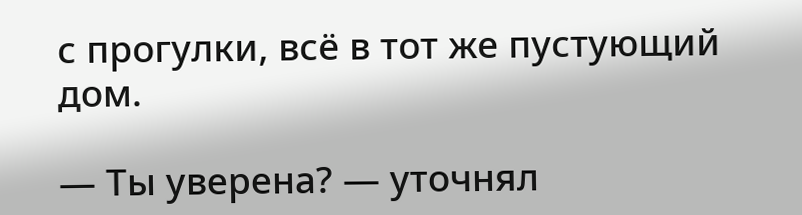с прогулки, всё в тот же пустующий дом.

— Ты уверена? — уточнял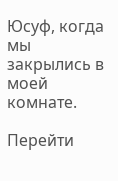Юсуф, когда мы закрылись в моей комнате.

Перейти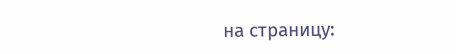на страницу: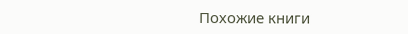Похожие книги